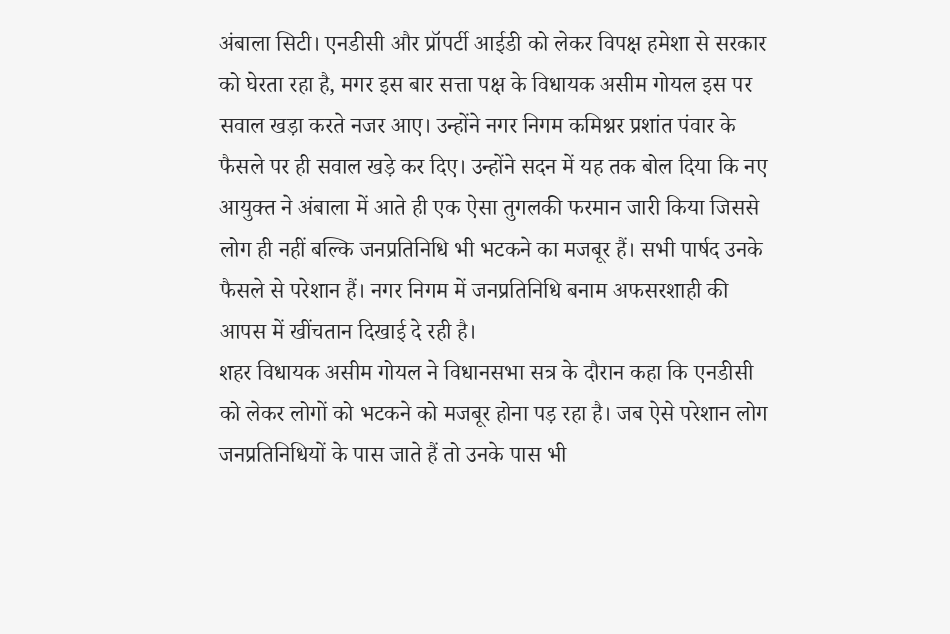अंबाला सिटी। एनडीसी और प्रॉपर्टी आईडी को लेकर विपक्ष हमेशा से सरकार को घेरता रहा है, मगर इस बार सत्ता पक्ष के विधायक असीम गोयल इस पर सवाल खड़ा करते नजर आए। उन्होंने नगर निगम कमिश्नर प्रशांत पंवार के फैसले पर ही सवाल खड़े कर दिए। उन्होंने सदन में यह तक बोल दिया कि नए आयुक्त ने अंबाला में आते ही एक ऐसा तुगलकी फरमान जारी किया जिससे लोग ही नहीं बल्कि जनप्रतिनिधि भी भटकने का मजबूर हैं। सभी पार्षद उनके फैसले से परेशान हैं। नगर निगम में जनप्रतिनिधि बनाम अफसरशाही की आपस में खींचतान दिखाई दे रही है।
शहर विधायक असीम गोयल ने विधानसभा सत्र के दौरान कहा कि एनडीसी को लेकर लोगों को भटकने को मजबूर होना पड़ रहा है। जब ऐसे परेशान लोग जनप्रतिनिधियों के पास जाते हैं तो उनके पास भी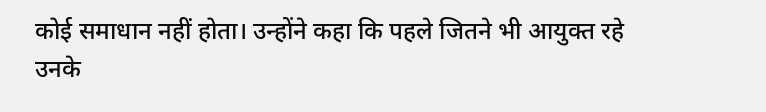कोई समाधान नहीं होता। उन्होंने कहा कि पहले जितने भी आयुक्त रहे उनके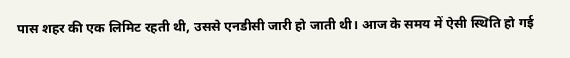पास शहर की एक लिमिट रहती थी, उससे एनडीसी जारी हो जाती थी। आज के समय में ऐसी स्थिति हो गई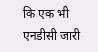कि एक भी एनडीसी जारी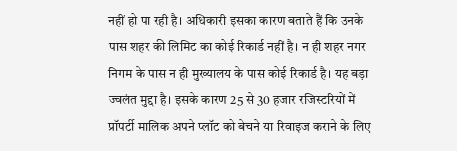नहीं हो पा रही है। अधिकारी इसका कारण बताते हैं कि उनके पास शहर की लिमिट का कोई रिकार्ड नहीं है। न ही शहर नगर निगम के पास न ही मुख्यालय के पास कोई रिकार्ड है। यह बड़ा ज्वलंत मुद्दा है। इसके कारण 25 से 30 हजार रजिस्टरियों में प्रॉपर्टी मालिक अपने प्लॉट को बेचने या रिवाइज कराने के लिए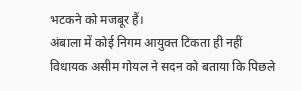भटकने को मजबूर हैं।
अंबाला में कोई निगम आयुक्त टिकता ही नहीं
विधायक असीम गोयल ने सदन को बताया कि पिछले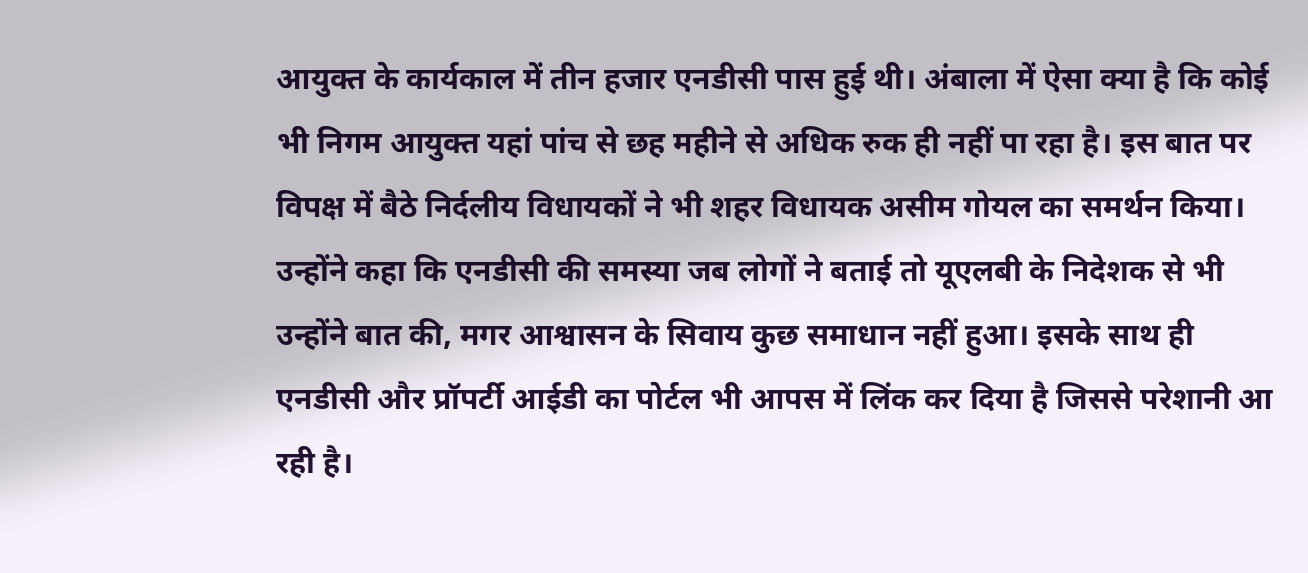आयुक्त के कार्यकाल में तीन हजार एनडीसी पास हुई थी। अंबाला में ऐसा क्या है कि कोई भी निगम आयुक्त यहां पांच से छह महीने से अधिक रुक ही नहीं पा रहा है। इस बात पर विपक्ष में बैठे निर्दलीय विधायकों ने भी शहर विधायक असीम गोयल का समर्थन किया। उन्होंने कहा कि एनडीसी की समस्या जब लोगों ने बताई तो यूएलबी के निदेशक से भी उन्होंने बात की, मगर आश्वासन के सिवाय कुछ समाधान नहीं हुआ। इसके साथ ही एनडीसी और प्रॉपर्टी आईडी का पोर्टल भी आपस में लिंक कर दिया है जिससे परेशानी आ रही है।